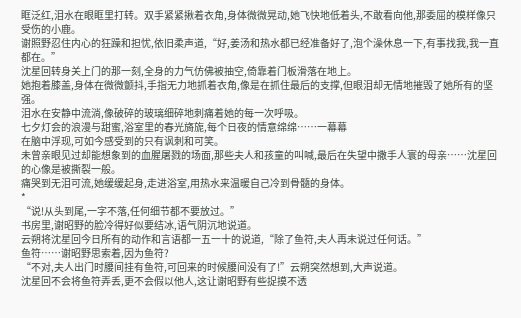眶泛红,泪水在眼眶里打转。双手紧紧揪着衣角,身体微微晃动,她飞快地低着头,不敢看向他,那委屈的模样像只受伤的小鹿。
谢照野忍住内心的狂躁和担忧,依旧柔声道,“好,姜汤和热水都已经准备好了,泡个澡休息一下,有事找我,我一直都在。”
沈星回转身关上门的那一刻,全身的力气仿佛被抽空,倚靠着门板滑落在地上。
她抱着膝盖,身体在微微颤抖,手指无力地抓着衣角,像是在抓住最后的支撑,但眼泪却无情地摧毁了她所有的坚强。
泪水在安静中流淌,像破碎的玻璃细碎地刺痛着她的每一次呼吸。
七夕灯会的浪漫与甜蜜,浴室里的春光旖旎,每个日夜的情意绵绵……一幕幕
在脑中浮现,可如今感受到的只有讽刺和可笑。
未曾亲眼见过却能想象到的血腥屠戮的场面,那些夫人和孩童的叫喊,最后在失望中撒手人寰的母亲……沈星回的心像是被撕裂一般。
痛哭到无泪可流,她缓缓起身,走进浴室,用热水来温暖自己冷到骨髓的身体。
*
“说!从头到尾,一字不落,任何细节都不要放过。”
书房里,谢昭野的脸冷得好似要结冰,语气阴沉地说道。
云朔将沈星回今日所有的动作和言语都一五一十的说道,“除了鱼符,夫人再未说过任何话。”
鱼符……谢昭野思索着,因为鱼符?
“不对,夫人出门时腰间挂有鱼符,可回来的时候腰间没有了!”云朔突然想到,大声说道。
沈星回不会将鱼符弄丢,更不会假以他人,这让谢昭野有些捉摸不透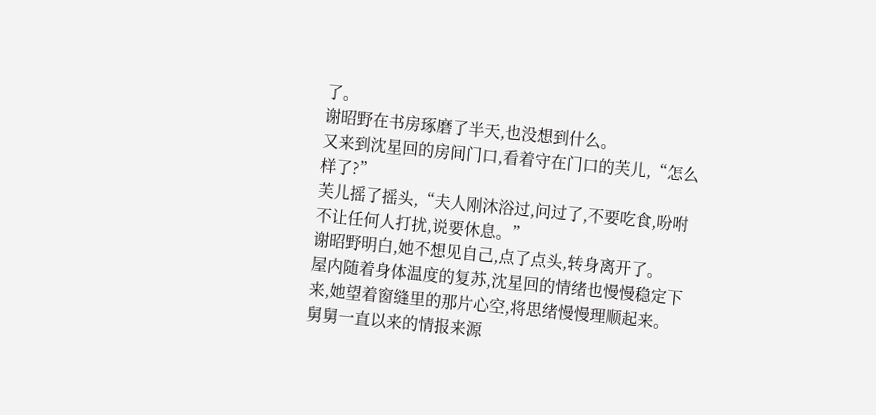了。
谢昭野在书房琢磨了半天,也没想到什么。
又来到沈星回的房间门口,看着守在门口的芙儿,“怎么样了?”
芙儿摇了摇头,“夫人刚沐浴过,问过了,不要吃食,吩咐不让任何人打扰,说要休息。”
谢昭野明白,她不想见自己,点了点头,转身离开了。
屋内随着身体温度的复苏,沈星回的情绪也慢慢稳定下来,她望着窗缝里的那片心空,将思绪慢慢理顺起来。
舅舅一直以来的情报来源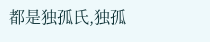都是独孤氏,独孤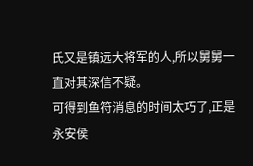氏又是镇远大将军的人,所以舅舅一直对其深信不疑。
可得到鱼符消息的时间太巧了,正是永安侯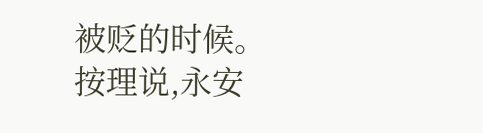被贬的时候。
按理说,永安